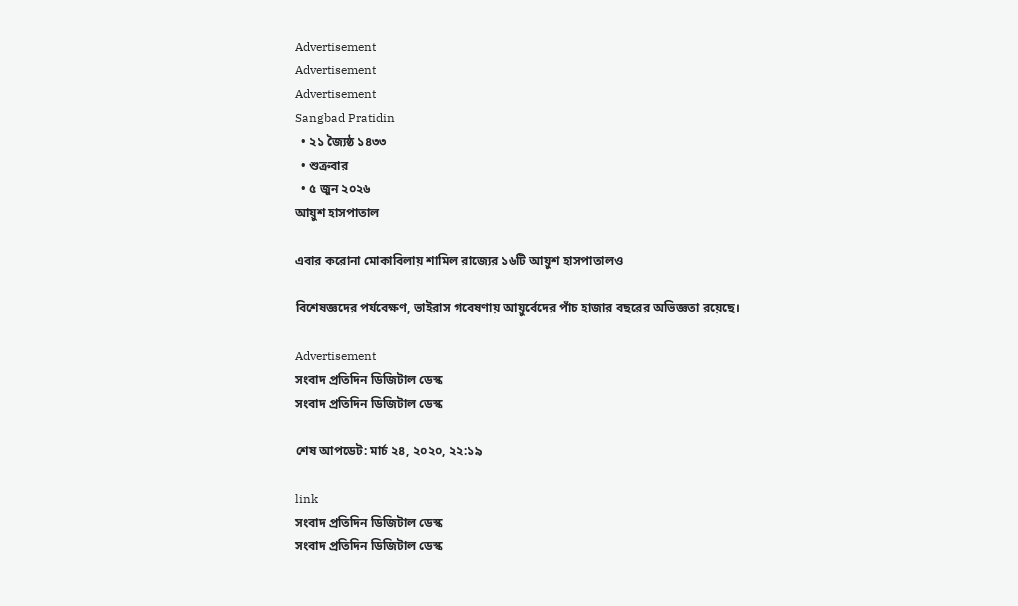Advertisement
Advertisement
Advertisement
Sangbad Pratidin
  • ২১ জ্যৈষ্ঠ ১৪৩৩
  • শুক্রবার
  • ৫ জুন ২০২৬
আয়ুশ হাসপাতাল

এবার করোনা মোকাবিলায় শামিল রাজ্যের ১৬টি আয়ুশ হাসপাতালও

বিশেষজ্ঞদের পর্যবেক্ষণ, ভাইরাস গবেষণায় আয়ুর্বেদের পাঁচ হাজার বছরের অভিজ্ঞতা রয়েছে।

Advertisement
সংবাদ প্রতিদিন ডিজিটাল ডেস্ক
সংবাদ প্রতিদিন ডিজিটাল ডেস্ক

শেষ আপডেট: মার্চ ২৪, ২০২০, ২২:১৯

link
সংবাদ প্রতিদিন ডিজিটাল ডেস্ক
সংবাদ প্রতিদিন ডিজিটাল ডেস্ক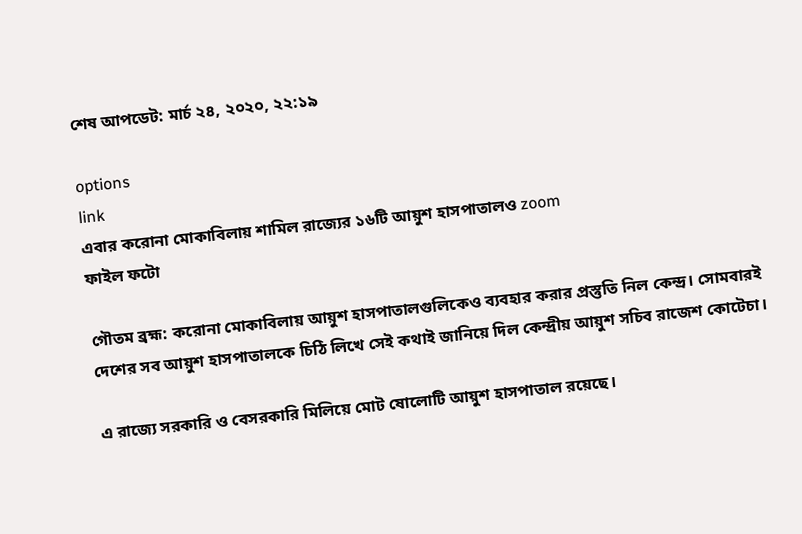শেষ আপডেট: মার্চ ২৪, ২০২০, ২২:১৯

options
link
এবার করোনা মোকাবিলায় শামিল রাজ্যের ১৬টি আয়ুশ হাসপাতালও zoom
ফাইল ফটো

গৌতম ব্রহ্ম: করোনা মোকাবিলায় আয়ুশ হাসপাতালগুলিকেও ব্যবহার করার প্রস্তুতি নিল কেন্দ্র। সোমবারই দেশের সব আয়ুশ হাসপাতালকে চিঠি লিখে সেই কথাই জানিয়ে দিল কেন্দ্রীয় আয়ুশ সচিব রাজেশ কোটেচা।

এ রাজ্যে সরকারি ও বেসরকারি মিলিয়ে মোট ষোলোটি আয়ুশ হাসপাতাল রয়েছে।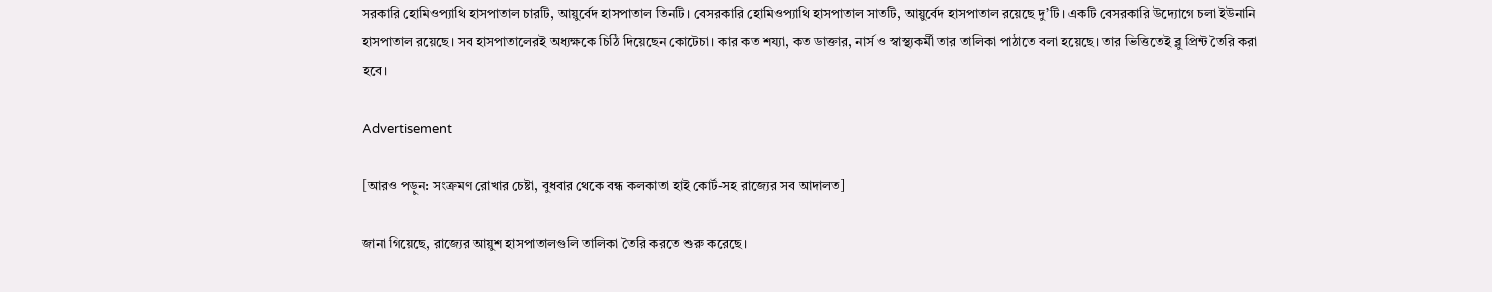সরকারি হোমিওপ্যাথি হাসপাতাল চারটি, আয়ুর্বেদ হাসপাতাল তিনটি। বেসরকারি হোমিওপ্যাথি হাসপাতাল সাতটি, আয়ুর্বেদ হাসপাতাল রয়েছে দু’টি। একটি বেসরকারি উদ্যোগে চলা ইউনানি হাসপাতাল রয়েছে। সব হাসপাতালেরই অধ্যক্ষকে চিঠি দিয়েছেন কোটেচা। কার কত শয্যা, কত ডাক্তার, নার্স ও স্বাস্থ্যকর্মী তার তালিকা পাঠাতে বলা হয়েছে। তার ভিত্তিতেই ব্লু প্রিন্ট তৈরি করা হবে।

Advertisement

[আরও পড়ুন: সংক্রমণ রোখার চেষ্টা, বুধবার থেকে বন্ধ কলকাতা হাই কোর্ট-সহ রাজ্যের সব আদালত]

জানা গিয়েছে, রাজ্যের আয়ুশ হাসপাতালগুলি তালিকা তৈরি করতে শুরু করেছে।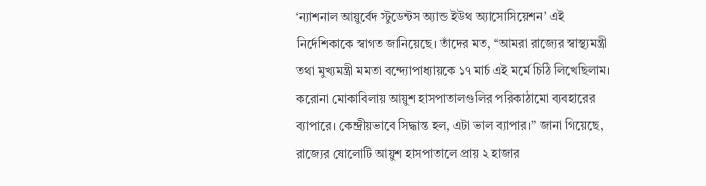‘ন্যাশনাল আয়ুর্বেদ স্টুডেন্টস অ্যান্ড ইউথ অ্যাসোসিয়েশন’ এই নির্দেশিকাকে স্বাগত জানিয়েছে। তাঁদের মত, ‘‘আমরা রাজ্যের স্বাস্থ্যমন্ত্রী তথা মুখ্যমন্ত্রী মমতা বন্দ্যোপাধ্যায়কে ১৭ মার্চ এই মর্মে চিঠি লিখেছিলাম। করোনা মোকাবিলায় আয়ুশ হাসপাতালগুলির পরিকাঠামো ব্যবহারের ব্যাপারে। কেন্দ্রীয়ভাবে সিদ্ধান্ত হল, এটা ভাল ব্যাপার।” জানা গিয়েছে, রাজ্যের ষোলোটি আয়ুশ হাসপাতালে প্রায় ২ হাজার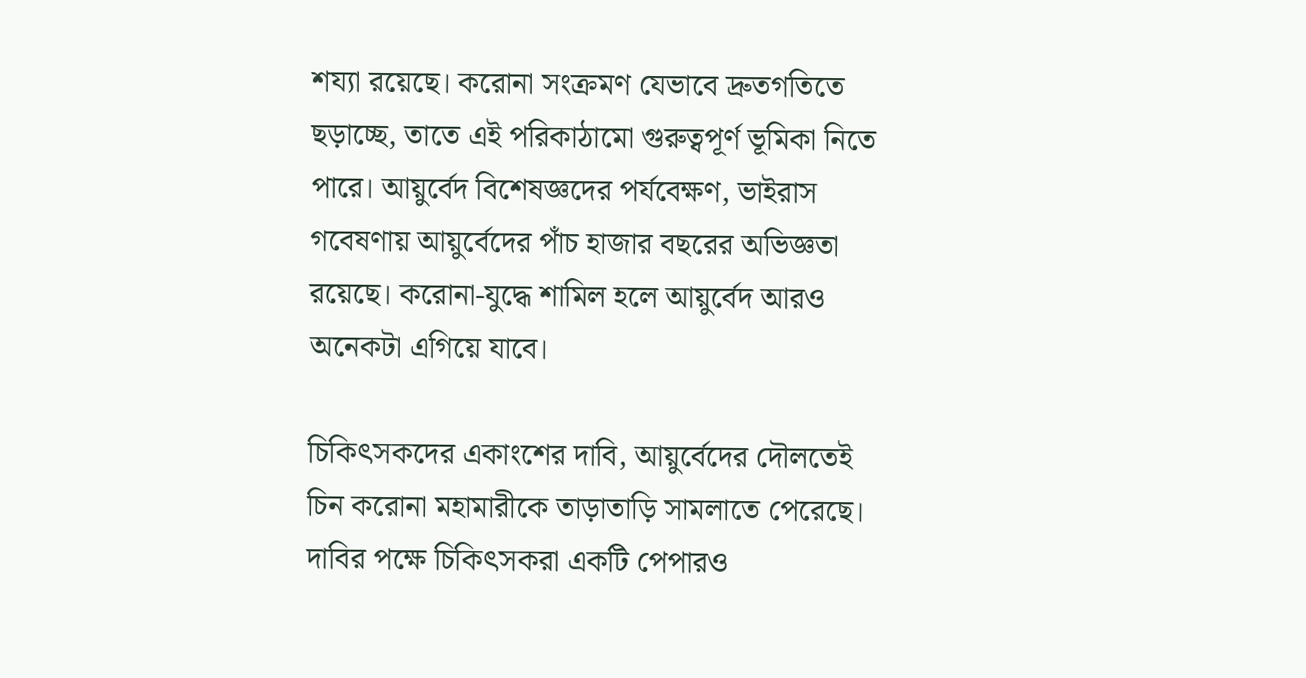শয্যা রয়েছে। করোনা সংক্রমণ যেভাবে দ্রুতগতিতে ছড়াচ্ছে, তাতে এই পরিকাঠামো গুরুত্বপূর্ণ ভূমিকা নিতে পারে। আয়ুর্বেদ বিশেষজ্ঞদের পর্যবেক্ষণ, ভাইরাস গবেষণায় আয়ুর্বেদের পাঁচ হাজার বছরের অভিজ্ঞতা রয়েছে। করোনা-যুদ্ধে শামিল হলে আয়ুর্বেদ আরও অনেকটা এগিয়ে যাবে।

চিকিৎসকদের একাংশের দাবি, আয়ুর্বেদের দৌলতেই চিন করোনা মহামারীকে তাড়াতাড়ি সামলাতে পেরেছে। দাবির পক্ষে চিকিৎসকরা একটি পেপারও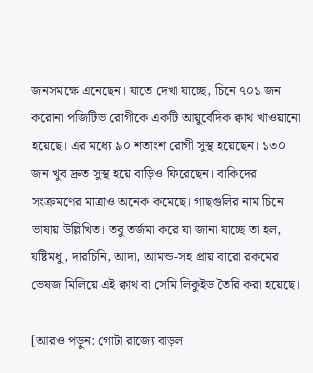জনসমক্ষে এনেছেন। যাতে দেখা যাচ্ছে, চিনে ৭০১ জন করোনা পজিটিভ রোগীকে একটি আয়ুর্বেদিক ক্বাথ খাওয়ানো হয়েছে। এর মধ্যে ৯০ শতাংশ রোগী সুস্থ হয়েছেন। ১৩০ জন খুব দ্রুত সুস্থ হয়ে বাড়িও ফিরেছেন। বাকিদের সংক্রমণের মাত্রাও অনেক কমেছে। গাছগুলির নাম চিনে ভাষায় উল্লিখিত। তবু তর্জমা করে যা জানা যাচ্ছে তা হল, যষ্টিমধু, দারচিনি, আদা, আমন্ড-সহ প্রায় বারো রকমের ভেষজ মিলিয়ে এই ক্বাথ বা সেমি লিকুইড তৈরি করা হয়েছে।

[আরও পড়ুন: গোটা রাজ্যে বাড়ল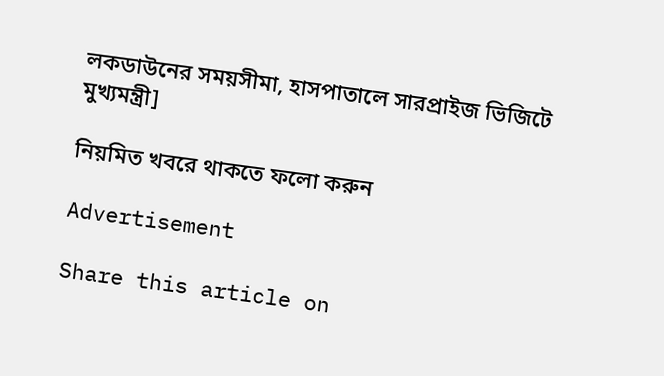লকডাউনের সময়সীমা, হাসপাতালে সারপ্রাইজ ভিজিটে মুখ্যমন্ত্রী]

নিয়মিত খবরে থাকতে ফলো করুন

Advertisement

Share this article on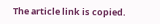The article link is copied.